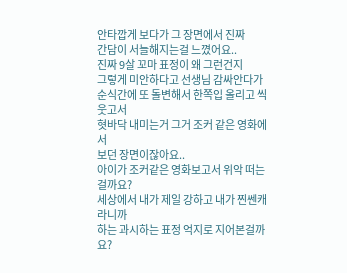안타깝게 보다가 그 장면에서 진짜
간담이 서늘해지는걸 느꼈어요..
진짜 9살 꼬마 표정이 왜 그런건지
그렇게 미안하다고 선생님 감싸안다가
순식간에 또 돌변해서 한쪽입 올리고 씩 웃고서
혓바닥 내미는거 그거 조커 같은 영화에서
보던 장면이잖아요..
아이가 조커같은 영화보고서 위악 떠는걸까요?
세상에서 내가 제일 강하고 내가 찐쎈캐라니까
하는 과시하는 표정 억지로 지어본걸까요?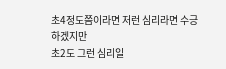초4정도쯤이라면 저런 심리라면 수긍하겠지만
초2도 그런 심리일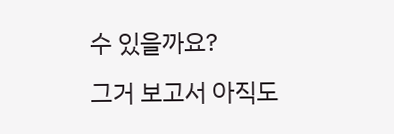수 있을까요?
그거 보고서 아직도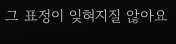그 표정이 잊혀지질 않아요